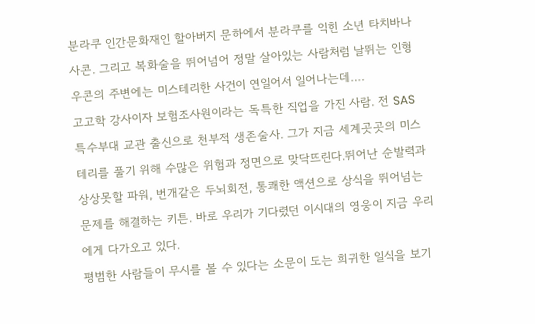분라쿠 인간문화재인 할아버지 문하에서 분라쿠를 익힌 소년 타치바나 사콘. 그리고 복화술을 뛰어넘어 정말 살아있는 사람처럼 날뛰는 인형 우콘의 주변에는 미스테리한 사건이 연일어서 일어나는데….
고고학 강사이자 보험조사원이라는 독특한 직업을 가진 사람. 전 SAS 특수부대 교관 출신으로 천부적 생존술사. 그가 지금 세계곳곳의 미스테리를 풀기 위해 수많은 위험과 정면으로 맞닥뜨린다.뛰어난 순발력과 상상못할 파워, 번개같은 두뇌회전, 통쾌한 액션으로 상식을 뛰어넘는 문제를 해결하는 키튼. 바로 우리가 기다렸던 이시대의 영웅이 지금 우리에게 다가오고 있다.
평범한 사람들이 무시를 볼 수 있다는 소문이 도는 희귀한 일식을 보기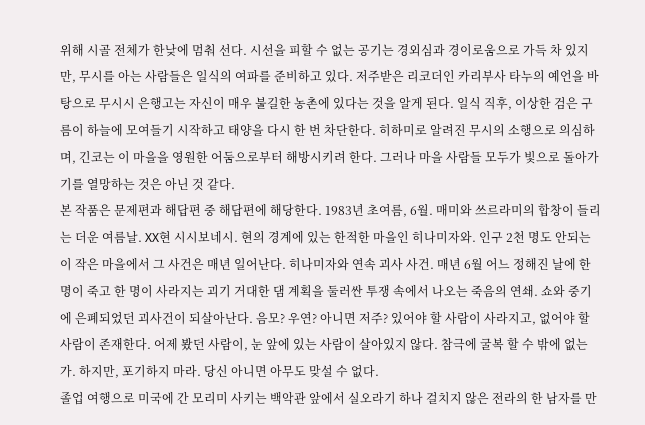위해 시골 전체가 한낮에 멈춰 선다. 시선을 피할 수 없는 공기는 경외심과 경이로움으로 가득 차 있지만, 무시를 아는 사람들은 일식의 여파를 준비하고 있다. 저주받은 리코더인 카리부사 타누의 예언을 바탕으로 무시시 은행고는 자신이 매우 불길한 농촌에 있다는 것을 알게 된다. 일식 직후, 이상한 검은 구름이 하늘에 모여들기 시작하고 태양을 다시 한 번 차단한다. 히하미로 알려진 무시의 소행으로 의심하며, 긴코는 이 마을을 영원한 어둠으로부터 해방시키려 한다. 그러나 마을 사람들 모두가 빛으로 돌아가기를 열망하는 것은 아닌 것 같다.
본 작품은 문제편과 해답편 중 해답편에 해당한다. 1983년 초여름, 6월. 매미와 쓰르라미의 합창이 들리는 더운 여름날. XX현 시시보네시. 현의 경계에 있는 한적한 마을인 히나미자와. 인구 2천 명도 안되는 이 작은 마을에서 그 사건은 매년 일어난다. 히나미자와 연속 괴사 사건. 매년 6월 어느 정해진 날에 한 명이 죽고 한 명이 사라지는 괴기 거대한 댐 계획을 둘러싼 투쟁 속에서 나오는 죽음의 연쇄. 쇼와 중기에 은폐되었던 괴사건이 되살아난다. 음모? 우연? 아니면 저주? 있어야 할 사람이 사라지고, 없어야 할 사람이 존재한다. 어제 봤던 사람이, 눈 앞에 있는 사람이 살아있지 않다. 참극에 굴복 할 수 밖에 없는가. 하지만, 포기하지 마라. 당신 아니면 아무도 맞설 수 없다.
졸업 여행으로 미국에 간 모리미 사키는 백악관 앞에서 실오라기 하나 걸치지 않은 전라의 한 남자를 만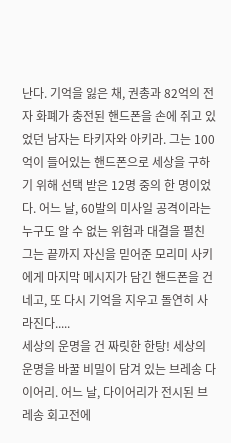난다. 기억을 잃은 채, 권총과 82억의 전자 화폐가 충전된 핸드폰을 손에 쥐고 있었던 남자는 타키자와 아키라. 그는 100억이 들어있는 핸드폰으로 세상을 구하기 위해 선택 받은 12명 중의 한 명이었다. 어느 날, 60발의 미사일 공격이라는 누구도 알 수 없는 위험과 대결을 펼친 그는 끝까지 자신을 믿어준 모리미 사키에게 마지막 메시지가 담긴 핸드폰을 건네고, 또 다시 기억을 지우고 돌연히 사라진다.....
세상의 운명을 건 짜릿한 한탕! 세상의 운명을 바꿀 비밀이 담겨 있는 브레송 다이어리. 어느 날, 다이어리가 전시된 브레송 회고전에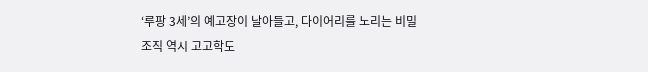‘루팡 3세’의 예고장이 날아들고, 다이어리를 노리는 비밀 조직 역시 고고학도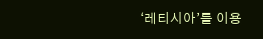‘레티시아’를 이용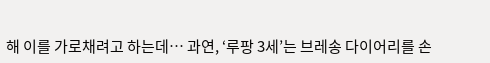해 이를 가로채려고 하는데… 과연, ‘루팡 3세’는 브레송 다이어리를 손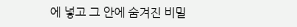에 넣고 그 안에 숨겨진 비밀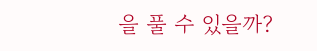을 풀 수 있을까?